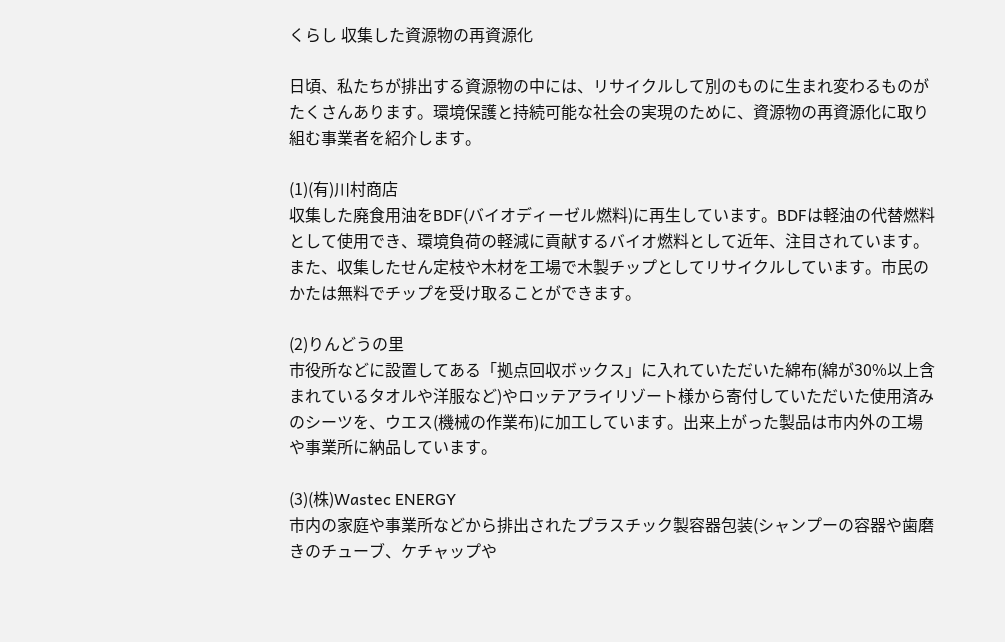くらし 収集した資源物の再資源化

日頃、私たちが排出する資源物の中には、リサイクルして別のものに生まれ変わるものがたくさんあります。環境保護と持続可能な社会の実現のために、資源物の再資源化に取り組む事業者を紹介します。

(1)(有)川村商店
収集した廃食用油をBDF(バイオディーゼル燃料)に再生しています。BDFは軽油の代替燃料として使用でき、環境負荷の軽減に貢献するバイオ燃料として近年、注目されています。また、収集したせん定枝や木材を工場で木製チップとしてリサイクルしています。市民のかたは無料でチップを受け取ることができます。

(2)りんどうの里
市役所などに設置してある「拠点回収ボックス」に入れていただいた綿布(綿が30%以上含まれているタオルや洋服など)やロッテアライリゾート様から寄付していただいた使用済みのシーツを、ウエス(機械の作業布)に加工しています。出来上がった製品は市内外の工場や事業所に納品しています。

(3)(株)Wastec ENERGY
市内の家庭や事業所などから排出されたプラスチック製容器包装(シャンプーの容器や歯磨きのチューブ、ケチャップや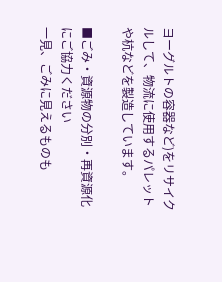ヨーグルトの容器など)をリサイクルして、物流に使用するパレットや杭などを製造しています。

■ごみ・資源物の分別・再資源化にご協力ください
一見、ごみに見えるものも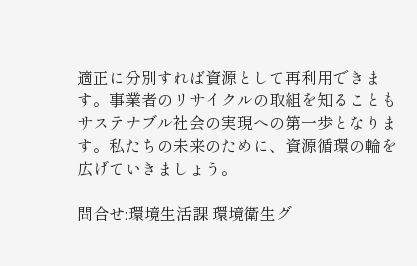適正に分別すれば資源として再利用できます。事業者のリサイクルの取組を知ることもサステナブル社会の実現への第一歩となります。私たちの未来のために、資源循環の輪を広げていきましょう。

問合せ:環境生活課 環境衛生グ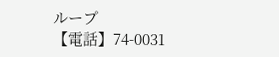ループ
【電話】74-0031